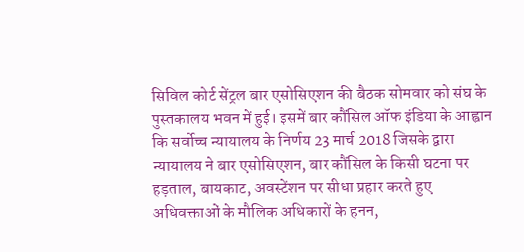सिविल कोर्ट सेंट्रल बार एसोसिएशन की बैठक सोमवार को संघ के पुस्तकालय भवन में हुई। इसमें बार कौंसिल ऑफ इंडिया के आह्वान कि सर्वोच्च न्यायालय के निर्णय 23 मार्च 2018 जिसके द्वारा न्यायालय ने बार एसोसिएशन, बार कौंसिल के किसी घटना पर हड़ताल, बायकाट, अवस्टेंशन पर सीधा प्रहार करते हुए अधिवक्ताओं के मौलिक अधिकारों के हनन,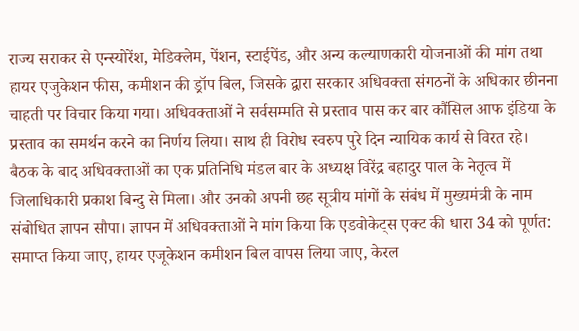राज्य सराकर से एन्स्योरेंश, मेडिक्लेम, पेंशन, स्टाईपेंड, और अन्य कल्याणकारी योजनाओं की मांग तथा हायर एजुकेशन फीस, कमीशन की ड्रॉप बिल, जिसके द्वारा सरकार अधिवक्ता संगठनों के अधिकार छीनना चाहती पर विचार किया गया। अधिवक्ताओं ने सर्वसम्मति से प्रस्ताव पास कर बार कौंसिल आफ इंडिया के प्रस्ताव का समर्थन करने का निर्णय लिया। साथ ही विरोध स्वरुप पुरे दिन न्यायिक कार्य से विरत रहे।
बैठक के बाद अधिवक्ताओं का एक प्रतिनिधि मंडल बार के अध्यक्ष विरेंद्र बहादुर पाल के नेतृत्व में जिलाधिकारी प्रकाश बिन्दु से मिला। और उनको अपनी छह सूत्रीय मांगों के संबंध में मुख्यमंत्री के नाम संबोधित ज्ञापन सौपा। ज्ञापन में अधिवक्ताओं ने मांग किया कि एडवोकेट्स एक्ट की धारा 34 को पूर्णत: समाप्त किया जाए, हायर एजूकेशन कमीशन बिल वापस लिया जाए, केरल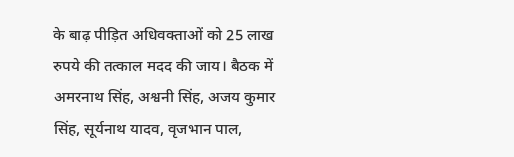के बाढ़ पीड़ित अधिवक्ताओं को 25 लाख रुपये की तत्काल मदद की जाय। बैठक में अमरनाथ सिंह, अश्वनी सिंह, अजय कुमार सिंह, सूर्यनाथ यादव, वृजभान पाल,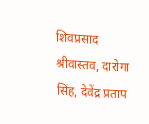शिवप्रसाद श्रीवास्तव, दारोगा सिंह, देवेंद्र प्रताप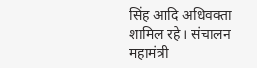सिंह आदि अधिवक्ता शामिल रहे। संचालन महामंत्री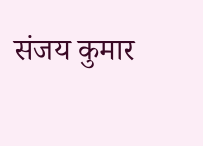संजय कुमार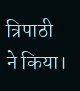त्रिपाठी ने किया।